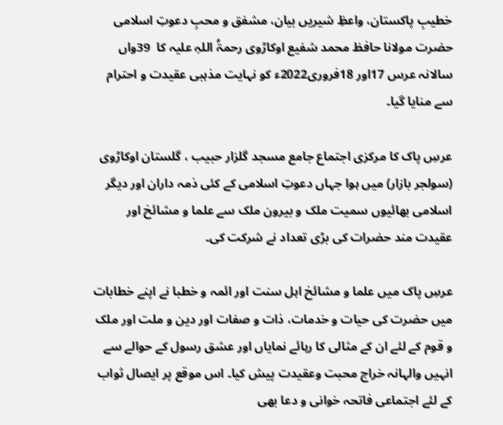خطیبِ پاکستان، واعظِ شیریں بیان، مشفق و محبِ دعوتِ اسلامی حضرت مولانا حافظ محمد شفیع اوکاڑوی رحمۃُ اللہِ علیہ کا  39واں سالانہ عرس 17اور 18فروری2022ء کو نہایت مذہبی عقیدت و احترام سے منایا گیا۔

عرسِ پاک کا مرکزی اجتماع جامع مسجد گلزار حبیب ، گلستان اوکاڑوی (سولجر بازار) میں ہوا جہاں دعوتِ اسلامی کے کئی ذمہ داران اور دیگر اسلامی بھائیوں سمیت ملک و بیرون ملک سے علما و مشائخ اور عقیدت مند حضرات کی بڑی تعداد نے شرکت کی۔

عرسِ پاک میں علما و مشائخ اہل سنت اور ائمہ و خطبا نے اپنے خطابات میں حضرت کی حیات و خدمات، ذات و صفات اور دین و ملت اور ملک و قوم کے لئے ان کے مثالی کا رہائے نمایاں اور عشق رسول کے حوالے سے انہیں والہانہ خراج محبت وعقیدت پیش کیا۔ اس موقع پر ایصال ثواب کے لئے اجتماعی فاتحہ خوانی و دعا بھی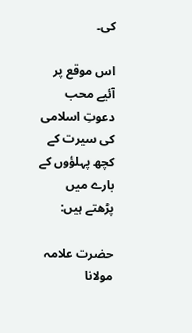کی۔

اس موقع پر آئیے محب دعوتِ اسلامی کی سیرت کے کچھ پہلؤوں کے بارے میں پڑھتے ہیں:

حضرت علامہ مولانا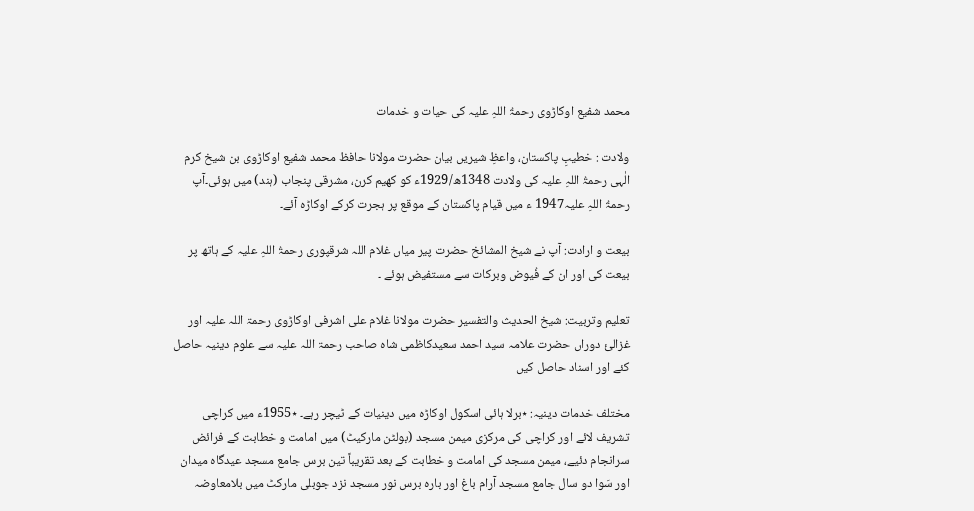محمد شفیع اوکاڑوی رحمۃُ اللہِ علیہ کی حیات و خدمات

ولادت : خطیبِ پاکستان، واعظِ شیریں بیان حضرت مولانا حافظ محمد شفیع اوکاڑوی بن شیخ کرم الٰہی رحمۃُ اللہِ علیہ کی ولادت 1348ھ/1929ء کو کھیم کرن، مشرقی پنجاب (ہند) میں ہوئی۔آپ رحمۃُ اللہِ علیہ1947 ء میں قیام پاکستان کے موقع پر ہجرت کرکے اوکاڑہ آئے۔

بیعت و ارادت: آپ نے شیخ المشائخ حضرت پیر میاں غلام اللہ شرقپوری رحمۃُ اللہِ علیہ کے ہاتھ پر بیعت کی اور ان کے فُیوض وبرکات سے مستفیض ہوئے ۔

تعلیم وتربیت: شیخ الحدیث والتفسیر حضرت مولانا غلام علی اشرفی اوکاڑوی رحمۃ اللہ علیہ اور غزالیٔ دوراں حضرت علامہ سید احمد سعیدکاظمی شاہ صاحب رحمۃ اللہ علیہ سے علوم دینیہ حاصل کئے اور اسناد حاصل کیں

مختلف خدمات دینیہ: ٭برلا ہائی اسکول اوکاڑہ میں دینیات کے ٹیچر رہے۔ ٭1955ء میں کراچی تشریف لائے اور کراچی کی مرکزی میمن مسجد (بولٹن مارکیٹ) میں امامت و خطابت کے فرائض سرانجام دئیے، میمن مسجد کی امامت و خطابت کے بعد تقریباً تین برس جامع مسجد عیدگاہ میدان اور سَوا دو سال جامع مسجد آرام باغ اور بارہ برس نور مسجد نزد جوبلی مارکٹ میں بلامعاوضہ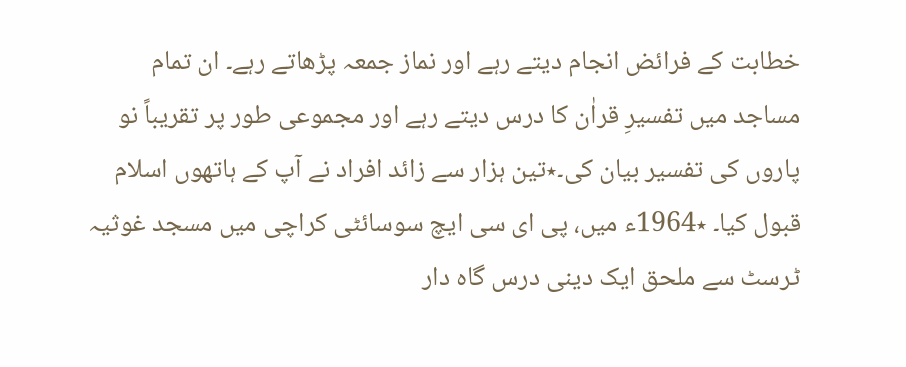خطابت کے فرائض انجام دیتے رہے اور نماز جمعہ پڑھاتے رہے۔ ان تمام مساجد میں تفسیرِ قراٰن کا درس دیتے رہے اور مجموعی طور پر تقریباً نو پاروں کی تفسیر بیان کی۔٭تین ہزار سے زائد افراد نے آپ کے ہاتھوں اسلام قبول کیا۔ ٭1964ء میں، پی ای سی ایچ سوسائٹی کراچی میں مسجد غوثیہ ٹرسٹ سے ملحق ایک دینی درس گاہ دار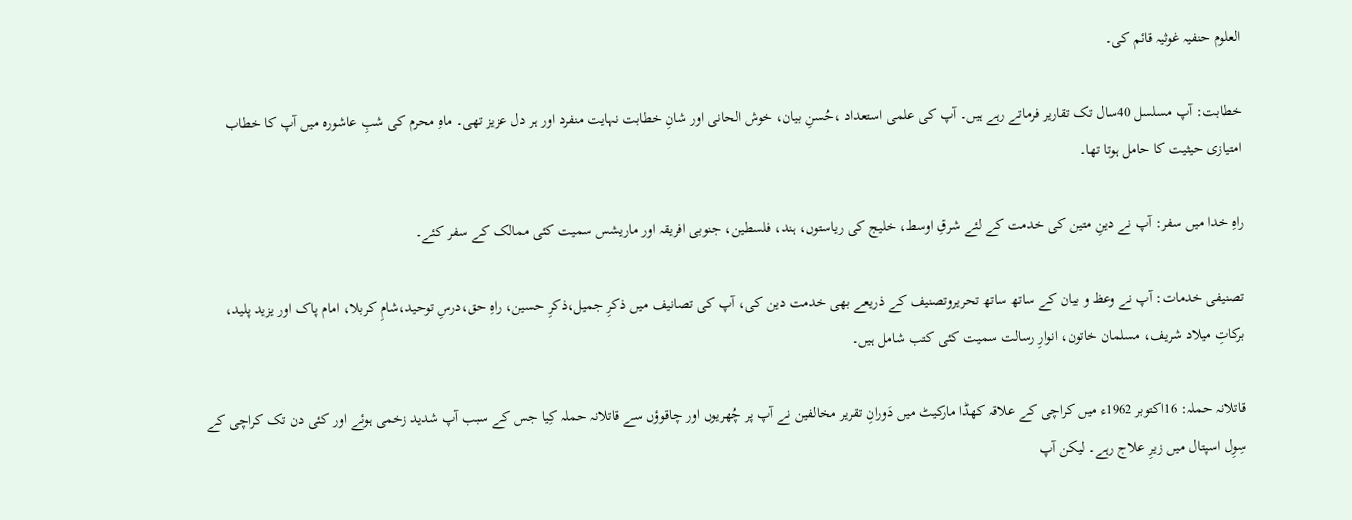العلوم حنفیہ غوثیہ قائم کی۔

خطابت: آپ مسلسل 40سال تک تقاریر فرماتے رہے ہیں۔ آپ کی علمی استعداد ،حُسنِ بیان، خوش الحانی اور شانِ خطابت نہایت منفرد اور ہر دل عزیز تھی۔ ماہِ محرم کی شبِ عاشورہ میں آپ کا خطاب امتیازی حیثیت کا حامل ہوتا تھا۔

راہِ خدا میں سفر: آپ نے دینِ متین کی خدمت کے لئے شرقِ اوسط، خلیج کی ریاستوں، ہند، فلسطین، جنوبی افریقہ اور ماریشس سمیت کئی ممالک کے سفر کئے۔

تصنیفی خدمات: آپ نے وعظ و بیان کے ساتھ ساتھ تحریروتصنیف کے ذریعے بھی خدمت دین کی، آپ کی تصانیف میں ذکرِ جمیل،ذکرِ حسین، راہِ حق،درسِ توحید،شامِ کربلا، امام پاک اور یزید پلید، برکاتِ میلاد شریف، مسلمان خاتون، انوارِ رسالت سمیت کئی کتب شامل ہیں۔

قاتلانہ حملہ: 16اکتوبر 1962ء میں کراچی کے علاقہ کھڈا مارکیٹ میں دَورانِ تقریر مخالفین نے آپ پر چُھریوں اور چاقوؤں سے قاتلانہ حملہ کِیا جس کے سبب آپ شدید زخمی ہوئے اور کئی دن تک کراچی کے سِوِل اسپتال میں زیرِ علاج رہے۔ لیکن آپ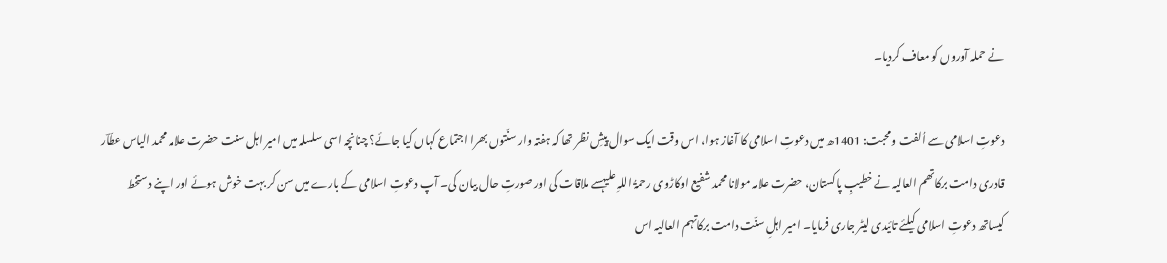نے حملہ آوروں کو معاف کردیا۔

دعوتِ اسلامی سے اُلفت ومحبت: 1401ھ میں دعوتِ اسلامی کا آغاز ہوا، اس وقت ایک سوال پیشِ نظر تھا کہ ہفتہ وار سنّتوں بھرا اجتماع کہاں کیا جائے؟ چنانچہ اسی سلسلہ میں امیر اہل سنت حضرت علامہ محمد الیاس عطّاؔر قادری دامت برکاتھم العالیہ نے خطیبِ پاکستان، حضرت علامہ مولانا محمد شفیع اوکاڑوی رحمۃُ اللہِ علیہسے ملاقات کی اور صورتِ حال بیان کی۔ آپ دعوتِ اسلامی کے بارے میں سن کر بہت خوش ہوئے اور اپنے دستخط کيساتھ دعوتِ اسلامی کیلئے تائیدی لیٹر جاری فرمایا۔ امیر اہلِ سنّت دامت برکاتہم العالیہ اس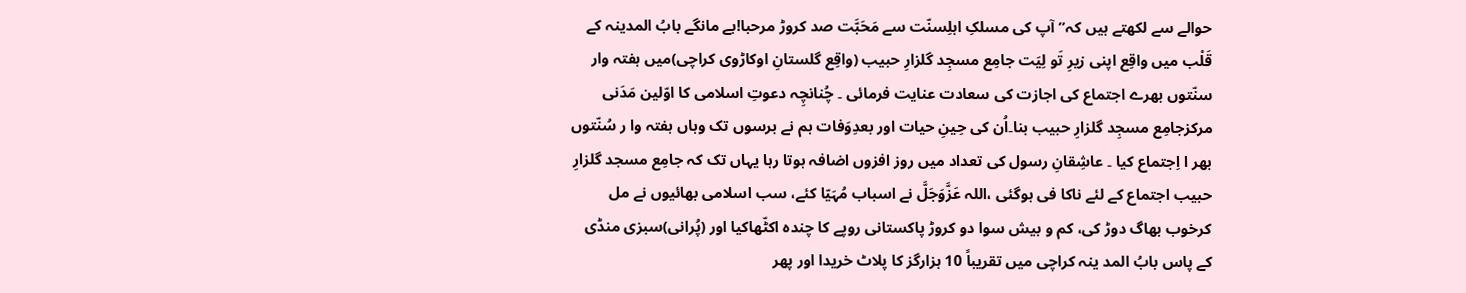حوالے سے لکھتے ہیں کہ” آپ کی مسلکِ اہلِسنّت سے مَحَبَّت صد کروڑ مرحبا!بے مانگے بابُ المدینہ کے قَلْب میں واقِع اپنی زیرِ تَو لِیَت جامِع مسجِد گلزارِ حبیب (واقِع گلستانِ اوکاڑوی کراچی)میں ہفتہ وار سنّتوں بھرے اجتماع کی اجازت کی سعادت عنایت فرمائی ۔ چُنانچِہ دعوتِ اسلامی کا اوّلین مَدَنی مرکزجامِع مسجِد گلزارِ حبیب بنا۔اُن کی حِینِ حیات اور بعدِوَفات ہم نے برسوں تک وہاں ہفتہ وا ر سُنّتوں بھر ا اِجتماع کیا ۔ عاشِقانِ رسول کی تعداد میں روز افزوں اضافہ ہوتا رہا یہاں تک کہ جامِع مسجد گلزارِ حبیب اجتماع کے لئے ناکا فی ہوگئی ،اللہ عَزَّوَجَلَّ نے اسباب مُہَیّا کئے، سب اسلامی بھائیوں نے مل کرخوب بھاگ دوڑ کی، کم و بیش سوا دو کروڑ پاکستانی روپے کا چندہ اکٹّھاکیا اور (پُرانی)سبزی منڈی کے پاس بابُ المد ینہ کراچی میں تقریباً 10 ہزارگز کا پلاٹ خریدا اور پھر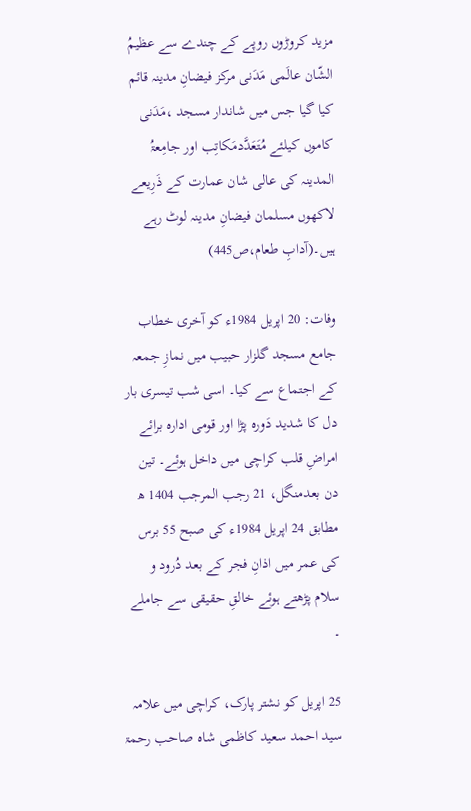مزید کروڑوں روپے کے چندے سے عظیمُ الشّان عالَمی مَدَنی مرکز فیضانِ مدینہ قائم کیا گیا جس میں شاندار مسجد ،مَدَنی کاموں کیلئے مُتَعَدَّدمَکاتِب اور جامِعۃُ المدینہ کی عالی شان عمارت کے ذَرِیعے لاکھوں مسلمان فیضانِ مدینہ لوٹ رہے ہیں۔(آدابِ طعام،ص445)

وفات: 20 اپریل 1984ء کو آخری خطاب جامع مسجد گلزار حبیب میں نمازِ جمعہ کے اجتماع سے کیا۔ اسی شب تیسری بار دل کا شدید دَورہ پڑا اور قومی ادارہ برائے امراضِ قلب کراچی میں داخل ہوئے۔ تین دن بعدمنگل، 21 رجب المرجب 1404 ھ مطابق 24 اپریل 1984ء کی صبح 55 برس کی عمر میں اذانِ فجر کے بعد دُرود و سلام پڑھتے ہوئے خالقِ حقیقی سے جاملے ۔

25 اپریل کو نشتر پارک، کراچی میں علامہ سید احمد سعید کاظمی شاہ صاحب رحمۃ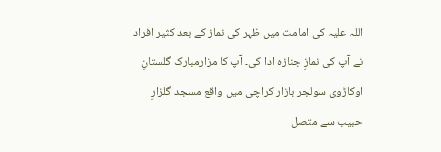اللہ علیہ کی امامت میں ظہر کی نماز کے بعد کثیر افراد نے آپ کی نمازِ جنازہ ادا کی۔ آپ کا مزارمبارک گلستانِ اوکاڑوی سولجر بازار کراچی میں واقع مسجد گلزارِ حبیب سے متصل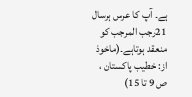ہے۔ آپ کا عرس ہرسال 21رجب المرجب کو منعقد ہوتاہے۔(ماخوذ از: خطیب پاکستان ، ص 9 تا 15)